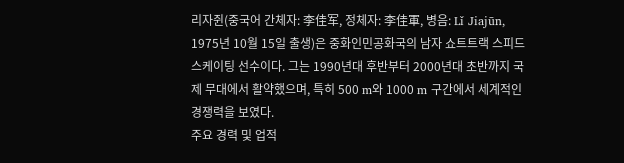리자쥔(중국어 간체자: 李佳军, 정체자: 李佳軍, 병음: Lǐ Jiajūn, 1975년 10월 15일 출생)은 중화인민공화국의 남자 쇼트트랙 스피드 스케이팅 선수이다. 그는 1990년대 후반부터 2000년대 초반까지 국제 무대에서 활약했으며, 특히 500 m와 1000 m 구간에서 세계적인 경쟁력을 보였다.
주요 경력 및 업적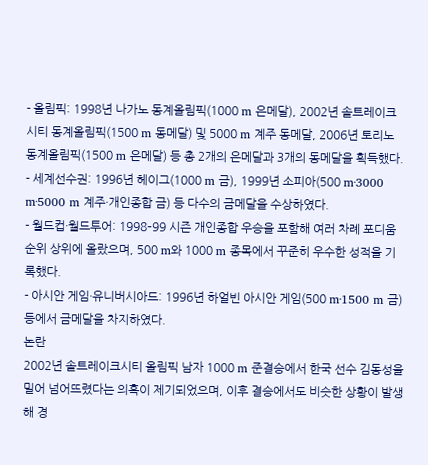- 올림픽: 1998년 나가노 동계올림픽(1000 m 은메달), 2002년 솔트레이크시티 동계올림픽(1500 m 동메달) 및 5000 m 계주 동메달, 2006년 토리노 동계올림픽(1500 m 은메달) 등 총 2개의 은메달과 3개의 동메달을 획득했다.
- 세계선수권: 1996년 헤이그(1000 m 금), 1999년 소피아(500 m·3000 m·5000 m 계주·개인종합 금) 등 다수의 금메달을 수상하였다.
- 월드컵·월드투어: 1998–99 시즌 개인종합 우승을 포함해 여러 차례 포디움 순위 상위에 올랐으며, 500 m와 1000 m 종목에서 꾸준히 우수한 성적을 기록했다.
- 아시안 게임·유니버시아드: 1996년 하얼빈 아시안 게임(500 m·1500 m 금) 등에서 금메달을 차지하였다.
논란
2002년 솔트레이크시티 올림픽 남자 1000 m 준결승에서 한국 선수 김동성을 밀어 넘어뜨렸다는 의혹이 제기되었으며, 이후 결승에서도 비슷한 상황이 발생해 경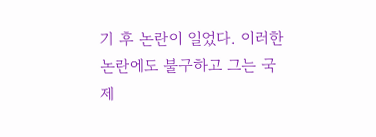기 후 논란이 일었다. 이러한 논란에도 불구하고 그는 국제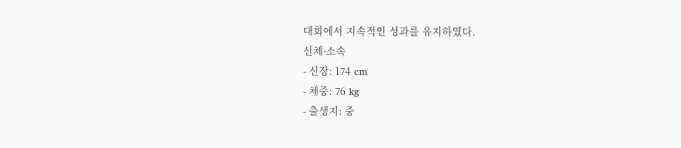대회에서 지속적인 성과를 유지하였다.
신체·소속
- 신장: 174 cm
- 체중: 76 kg
- 출생지: 중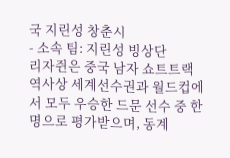국 지린성 창춘시
- 소속 팀: 지린성 빙상단
리자쥔은 중국 남자 쇼트트랙 역사상 세계선수권과 월드컵에서 모두 우승한 드문 선수 중 한 명으로 평가받으며, 동계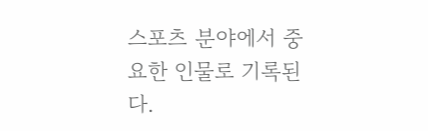스포츠 분야에서 중요한 인물로 기록된다.